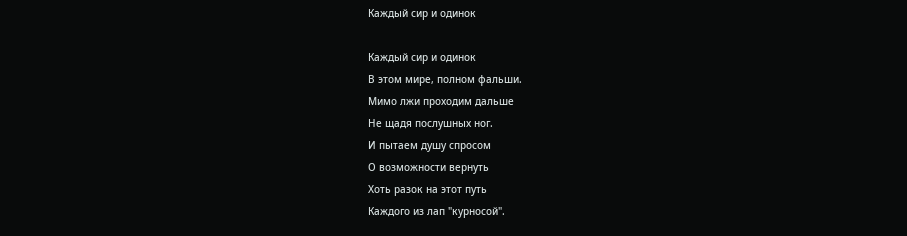Каждый сир и одинок

Каждый сир и одинок
В этом мире, полном фальши.
Мимо лжи проходим дальше
Не щадя послушных ног.
И пытаем душу спросом
О возможности вернуть
Хоть разок на этот путь
Каждого из лап "курносой".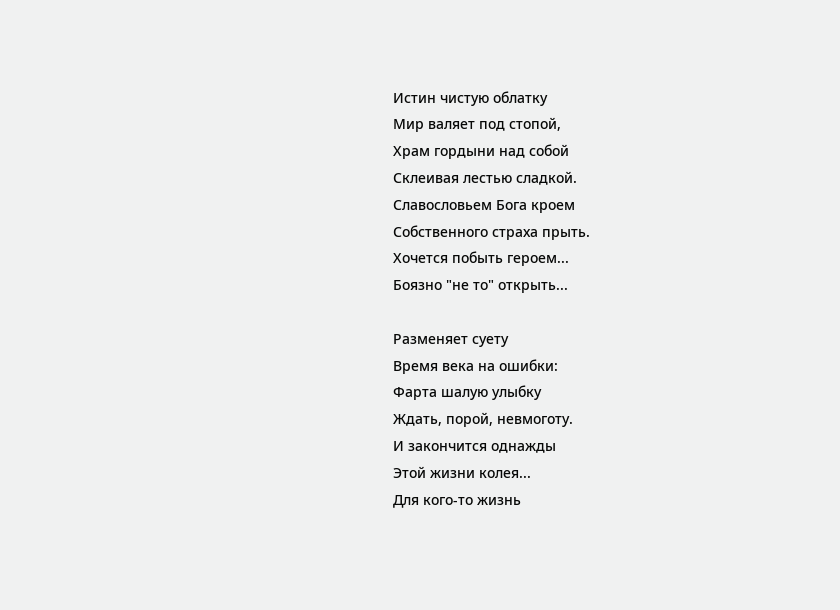Истин чистую облатку
Мир валяет под стопой,
Храм гордыни над собой
Склеивая лестью сладкой.
Славословьем Бога кроем
Собственного страха прыть.
Хочется побыть героем...
Боязно "не то" открыть...

Разменяет суету
Время века на ошибки:
Фарта шалую улыбку
Ждать, порой, невмоготу.
И закончится однажды
Этой жизни колея...
Для кого-то жизнь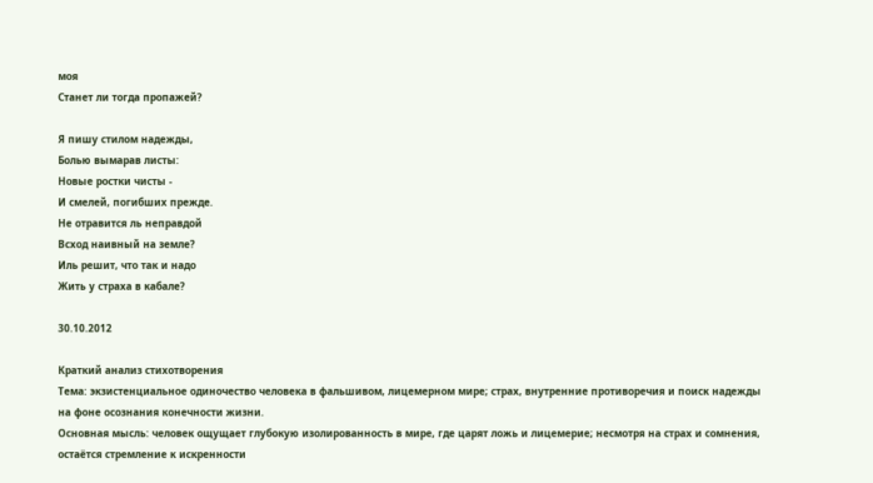моя
Станет ли тогда пропажей?

Я пишу стилом надежды,
Болью вымарав листы:
Новые ростки чисты -
И смелей, погибших прежде.
Не отравится ль неправдой
Всход наивный на земле?
Иль решит, что так и надо
Жить у страха в кабале?

30.10.2012

Краткий анализ стихотворения
Тема: экзистенциальное одиночество человека в фальшивом, лицемерном мире; страх, внутренние противоречия и поиск надежды на фоне осознания конечности жизни.
Основная мысль: человек ощущает глубокую изолированность в мире, где царят ложь и лицемерие; несмотря на страх и сомнения, остаётся стремление к искренности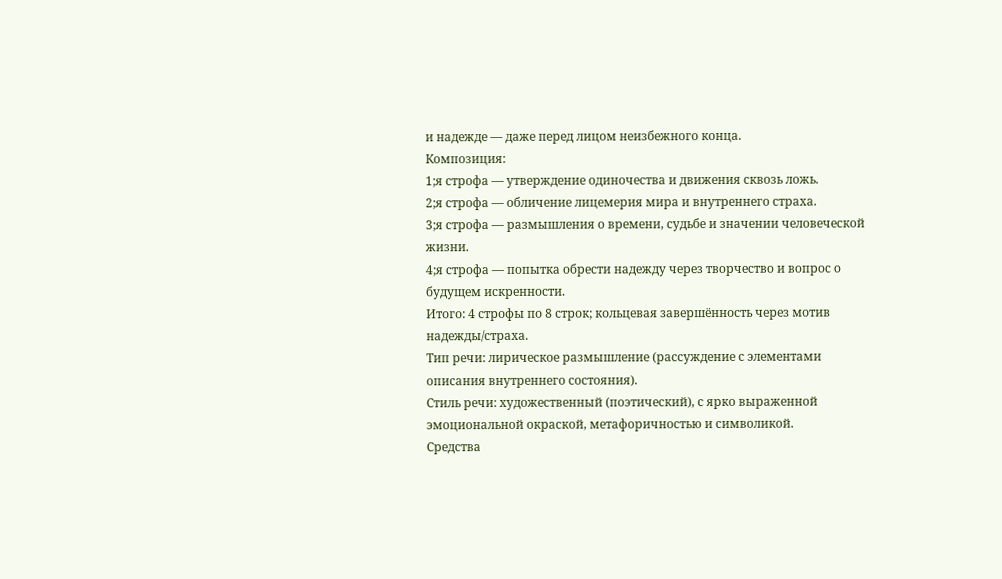и надежде — даже перед лицом неизбежного конца.
Композиция:
1;я строфа — утверждение одиночества и движения сквозь ложь.
2;я строфа — обличение лицемерия мира и внутреннего страха.
3;я строфа — размышления о времени, судьбе и значении человеческой жизни.
4;я строфа — попытка обрести надежду через творчество и вопрос о будущем искренности.
Итого: 4 строфы по 8 строк; кольцевая завершённость через мотив надежды/страха.
Тип речи: лирическое размышление (рассуждение с элементами описания внутреннего состояния).
Стиль речи: художественный (поэтический), с ярко выраженной эмоциональной окраской, метафоричностью и символикой.
Средства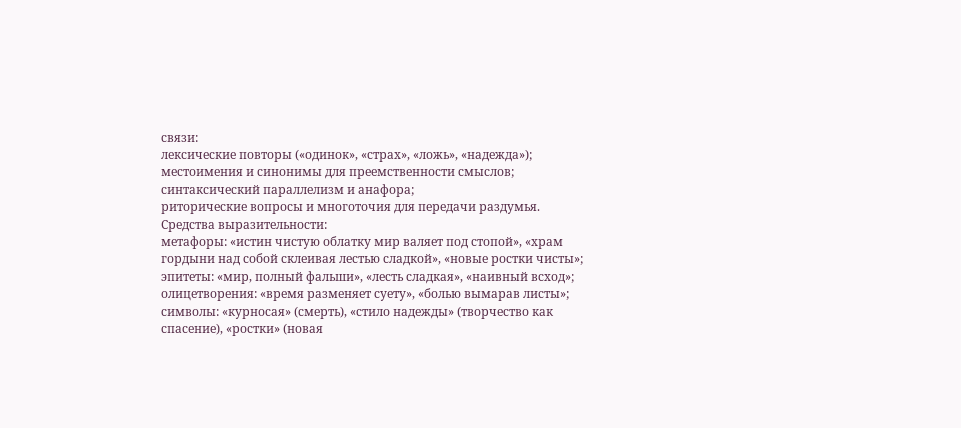связи:
лексические повторы («одинок», «страх», «ложь», «надежда»);
местоимения и синонимы для преемственности смыслов;
синтаксический параллелизм и анафора;
риторические вопросы и многоточия для передачи раздумья.
Средства выразительности:
метафоры: «истин чистую облатку мир валяет под стопой», «храм гордыни над собой склеивая лестью сладкой», «новые ростки чисты»;
эпитеты: «мир, полный фальши», «лесть сладкая», «наивный всход»;
олицетворения: «время разменяет суету», «болью вымарав листы»;
символы: «курносая» (смерть), «стило надежды» (творчество как спасение), «ростки» (новая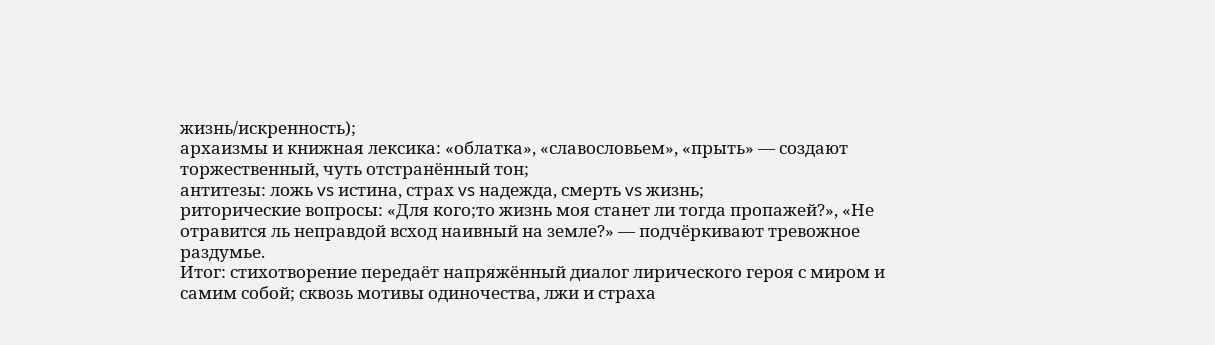жизнь/искренность);
архаизмы и книжная лексика: «облатка», «славословьем», «прыть» — создают торжественный, чуть отстранённый тон;
антитезы: ложь vs истина, страх vs надежда, смерть vs жизнь;
риторические вопросы: «Для кого;то жизнь моя станет ли тогда пропажей?», «Не отравится ль неправдой всход наивный на земле?» — подчёркивают тревожное раздумье.
Итог: стихотворение передаёт напряжённый диалог лирического героя с миром и самим собой; сквозь мотивы одиночества, лжи и страха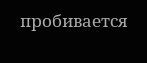пробивается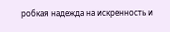робкая надежда на искренность и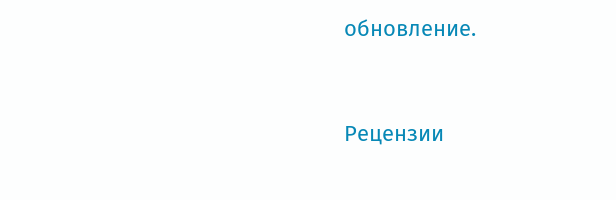обновление.


Рецензии